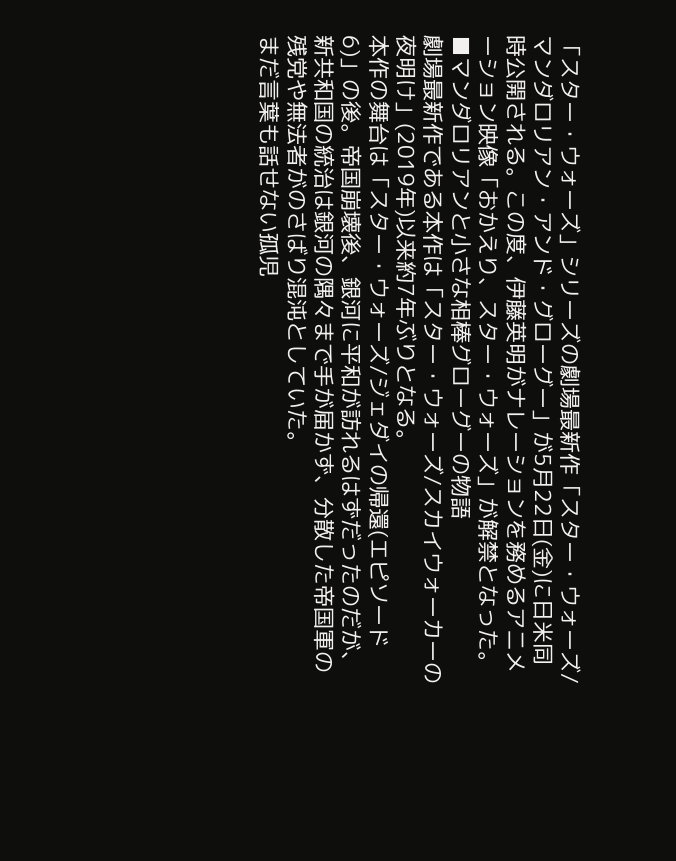「スター・ウォーズ」シリーズの劇場最新作「スター・ウォーズ/マンダロリアン・アンド・グローグー」が5月22日(金)に日米同時公開される。この度、伊藤英明がナレーションを務めるアニメーション映像「おかえり、スター・ウォーズ」が解禁となった。
■マンダロリアンと小さな相棒グローグーの物語
劇場最新作である本作は「スター・ウォーズ/スカイウォーカーの夜明け」(2019年)以来約7年ぶりとなる。
本作の舞台は「スター・ウォーズ/ジェダイの帰還(エピソード6)」の後。帝国崩壊後、銀河に平和が訪れるはずだったのだが、新共和国の統治は銀河の隅々まで手が届かず、分散した帝国軍の残党や無法者がのさばり混沌としていた。
まだ言葉も話せない孤児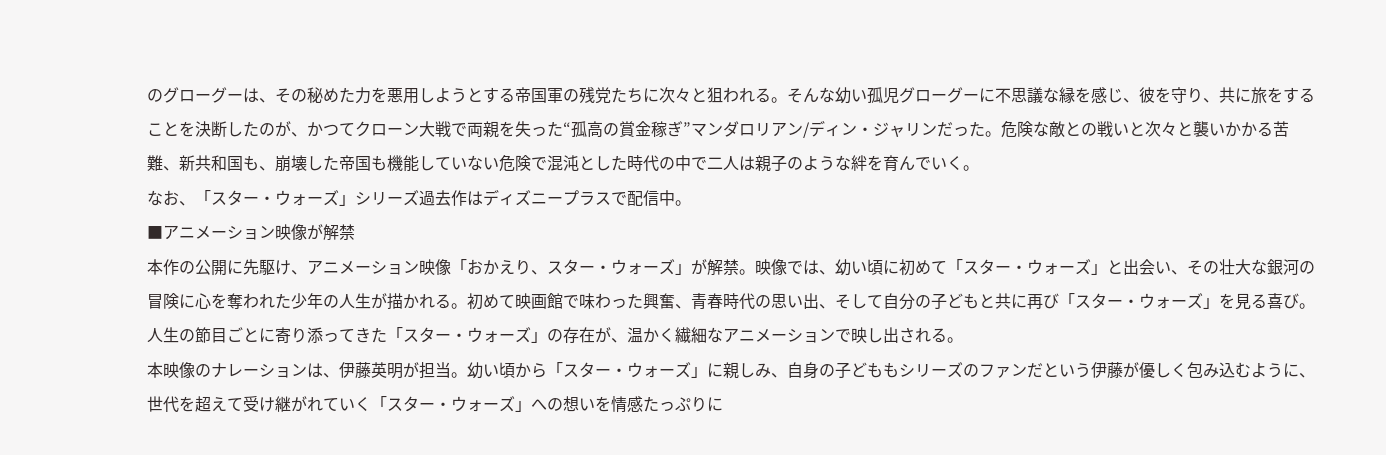のグローグーは、その秘めた力を悪用しようとする帝国軍の残党たちに次々と狙われる。そんな幼い孤児グローグーに不思議な縁を感じ、彼を守り、共に旅をすることを決断したのが、かつてクローン大戦で両親を失った“孤高の賞金稼ぎ”マンダロリアン/ディン・ジャリンだった。危険な敵との戦いと次々と襲いかかる苦難、新共和国も、崩壊した帝国も機能していない危険で混沌とした時代の中で二人は親子のような絆を育んでいく。
なお、「スター・ウォーズ」シリーズ過去作はディズニープラスで配信中。
■アニメーション映像が解禁
本作の公開に先駆け、アニメーション映像「おかえり、スター・ウォーズ」が解禁。映像では、幼い頃に初めて「スター・ウォーズ」と出会い、その壮大な銀河の冒険に心を奪われた少年の人生が描かれる。初めて映画館で味わった興奮、青春時代の思い出、そして自分の子どもと共に再び「スター・ウォーズ」を見る喜び。人生の節目ごとに寄り添ってきた「スター・ウォーズ」の存在が、温かく繊細なアニメーションで映し出される。
本映像のナレーションは、伊藤英明が担当。幼い頃から「スター・ウォーズ」に親しみ、自身の子どももシリーズのファンだという伊藤が優しく包み込むように、世代を超えて受け継がれていく「スター・ウォーズ」への想いを情感たっぷりに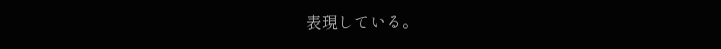表現している。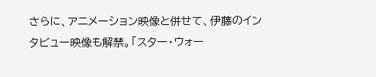さらに、アニメーション映像と併せて、伊藤のインタビュー映像も解禁。「スター・ウォー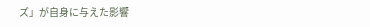ズ」が自身に与えた影響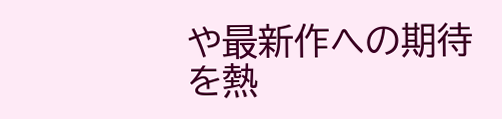や最新作への期待を熱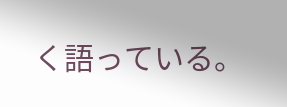く語っている。